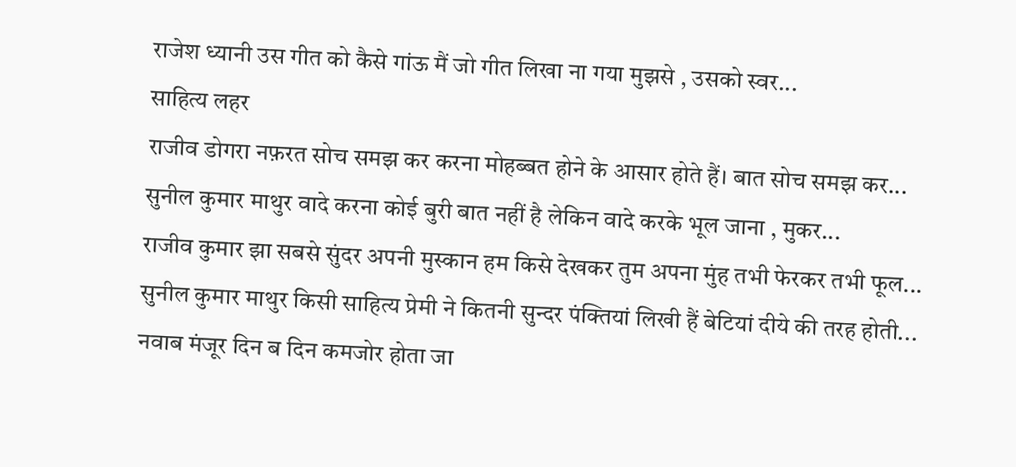राजेश ध्यानी उस गीत को कैसे गांऊ मैं जो गीत लिखा ना गया मुझसे , उसको स्वर...
साहित्य लहर
राजीव डोगरा नफ़रत सोच समझ कर करना मोहब्बत होने के आसार होते हैं। बात सोच समझ कर...
सुनील कुमार माथुर वादे करना कोई बुरी बात नहीं है लेकिन वादे करके भूल जाना , मुकर...
राजीव कुमार झा सबसे सुंदर अपनी मुस्कान हम किसे देखकर तुम अपना मुंह तभी फेरकर तभी फूल...
सुनील कुमार माथुर किसी साहित्य प्रेमी ने कितनी सुन्दर पंक्तियां लिखी हैं बेटियां दीये की तरह होती...
नवाब मंजूर दिन ब दिन कमजोर होता जा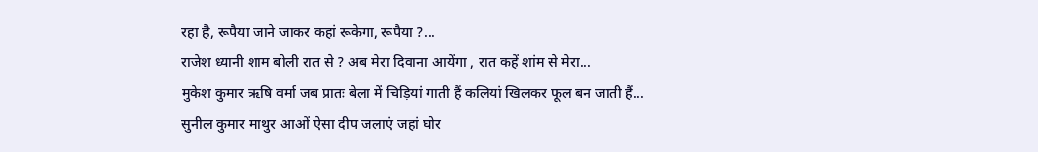रहा है, रूपैया जाने जाकर कहां रूकेगा, रूपैया ?...
राजेश ध्यानी शाम बोली रात से ? अब मेरा दिवाना आयेंगा , रात कहें शांम से मेरा...
मुकेश कुमार ऋषि वर्मा जब प्रातः बेला में चिड़ियां गाती हैं कलियां खिलकर फूल बन जाती हैं...
सुनील कुमार माथुर आओं ऐसा दीप जलाएं जहां घोर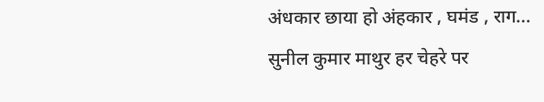अंधकार छाया हो अंहकार , घमंड , राग...
सुनील कुमार माथुर हर चेहरे पर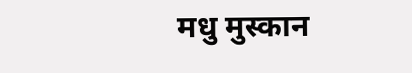मधु मुस्कान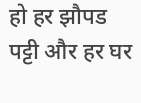हो हर झौपड पट्टी और हर घर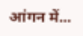आंगन में...